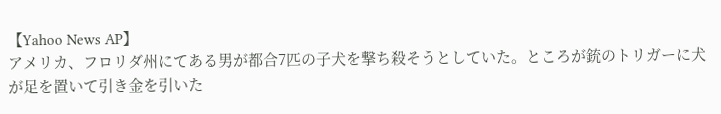【Yahoo News AP】
アメリカ、フロリダ州にてある男が都合7匹の子犬を撃ち殺そうとしていた。ところが銃のトリガーに犬が足を置いて引き金を引いた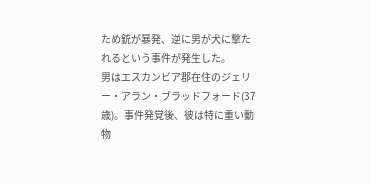ため銃が暴発、逆に男が犬に撃たれるという事件が発生した。
男はエスカンビア郡在住のジェリー・アラン・ブラッドフォード(37歳)。事件発覚後、彼は特に重い動物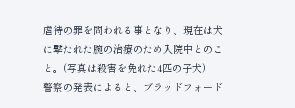虐待の罪を問われる事となり、現在は犬に撃たれた腕の治療のため入院中とのこと。(写真は殺害を免れた4匹の子犬)
警察の発表によると、ブラッドフォード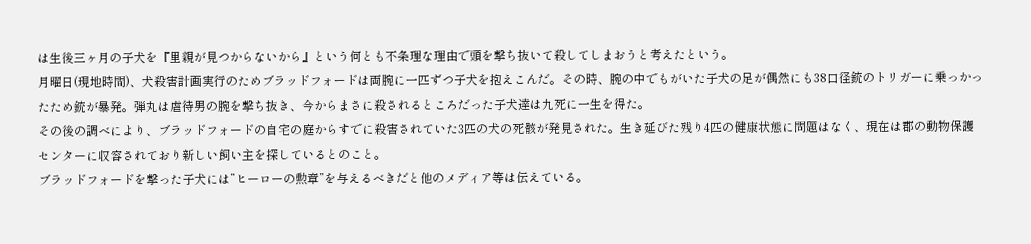は生後三ヶ月の子犬を『里親が見つからないから』という何とも不条理な理由で頭を撃ち抜いて殺してしまおうと考えたという。
月曜日(現地時間)、犬殺害計画実行のためブラッドフォードは両腕に一匹ずつ子犬を抱えこんだ。その時、腕の中でもがいた子犬の足が偶然にも38口径銃のトリガーに乗っかったため銃が暴発。弾丸は虐待男の腕を撃ち抜き、今からまさに殺されるところだった子犬達は九死に一生を得た。
その後の調べにより、ブラッドフォードの自宅の庭からすでに殺害されていた3匹の犬の死骸が発見された。生き延びた残り4匹の健康状態に問題はなく、現在は郡の動物保護センターに収容されており新しい飼い主を探しているとのこと。
ブラッドフォードを撃った子犬には”ヒーローの勲章”を与えるべきだと他のメディア等は伝えている。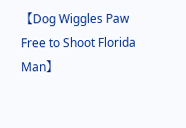【Dog Wiggles Paw Free to Shoot Florida Man】